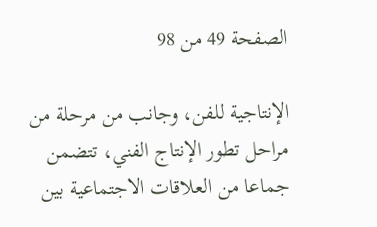الصفحة 49 من 98

الإنتاجية للفن، وجانب من مرحلة من مراحل تطور الإنتاج الفني، تتضمن جماعا من العلاقات الاجتماعية بين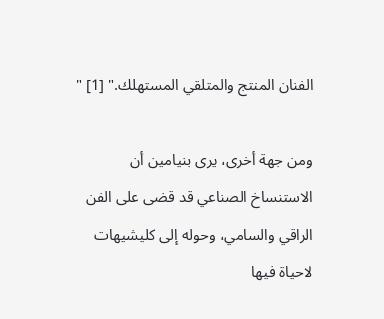الفنان المنتج والمتلقي المستهلك." [1] "

ومن جهة أخرى، يرى بنيامين أن الاستنساخ الصناعي قد قضى على الفن الراقي والسامي، وحوله إلى كليشيهات لاحياة فيها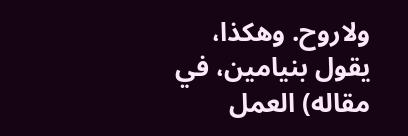ولاروح. وهكذا، يقول بنيامين، في مقاله) العمل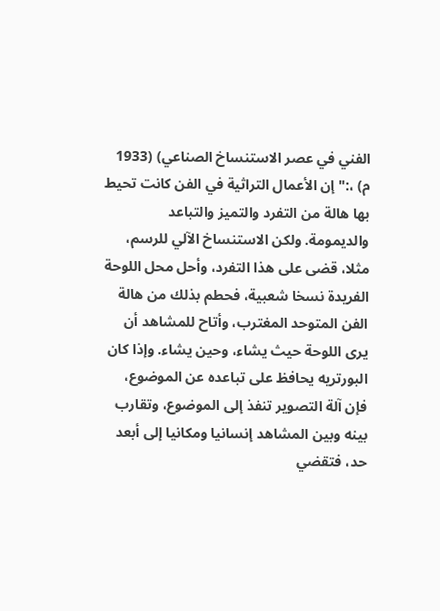الفني في عصر الاستنساخ الصناعي) (1933 م) ،:"إن الأعمال التراثية في الفن كانت تحيط بها هالة من التفرد والتميز والتباعد والديمومة. ولكن الاستنساخ الآلي للرسم، مثلا، قضى على هذا التفرد، وأحل محل اللوحة الفريدة نسخا شعبية، فحطم بذلك من هالة الفن المتوحد المغترب، وأتاح للمشاهد أن يرى اللوحة حيث يشاء، وحين يشاء. وإذا كان البورتريه يحافظ على تباعده عن الموضوع، فإن آلة التصوير تنفذ إلى الموضوع، وتقارب بينه وبين المشاهد إنسانيا ومكانيا إلى أبعد حد، فتقضي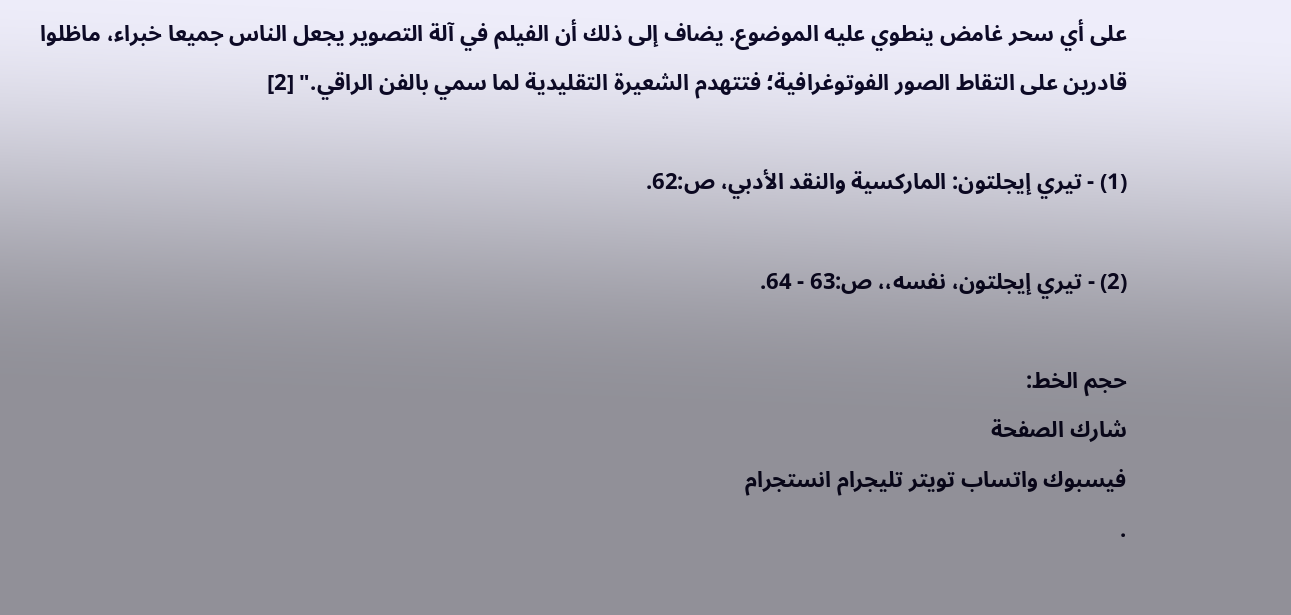على أي سحر غامض ينطوي عليه الموضوع. يضاف إلى ذلك أن الفيلم في آلة التصوير يجعل الناس جميعا خبراء، ماظلوا قادرين على التقاط الصور الفوتوغرافية؛ فتتهدم الشعيرة التقليدية لما سمي بالفن الراقي." [2]

(1) - تيري إيجلتون: الماركسية والنقد الأدبي، ص:62.

(2) - تيري إيجلتون، نفسه،، ص:63 - 64.

حجم الخط:
شارك الصفحة
فيسبوك واتساب تويتر تليجرام انستجرام
.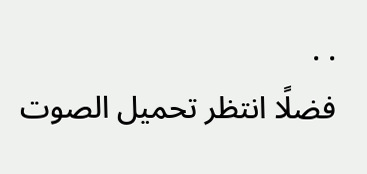. .
فضلًا انتظر تحميل الصوت